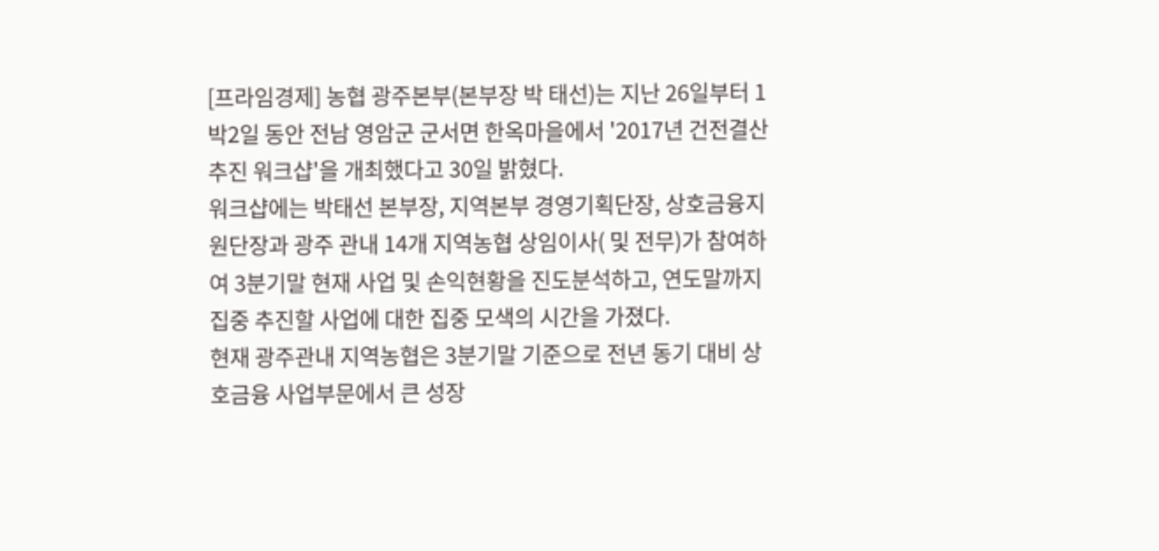[프라임경제] 농협 광주본부(본부장 박 태선)는 지난 26일부터 1박2일 동안 전남 영암군 군서면 한옥마을에서 '2017년 건전결산 추진 워크샵'을 개최했다고 30일 밝혔다.
워크샵에는 박태선 본부장, 지역본부 경영기획단장, 상호금융지원단장과 광주 관내 14개 지역농협 상임이사( 및 전무)가 참여하여 3분기말 현재 사업 및 손익현황을 진도분석하고, 연도말까지 집중 추진할 사업에 대한 집중 모색의 시간을 가졌다.
현재 광주관내 지역농협은 3분기말 기준으로 전년 동기 대비 상호금융 사업부문에서 큰 성장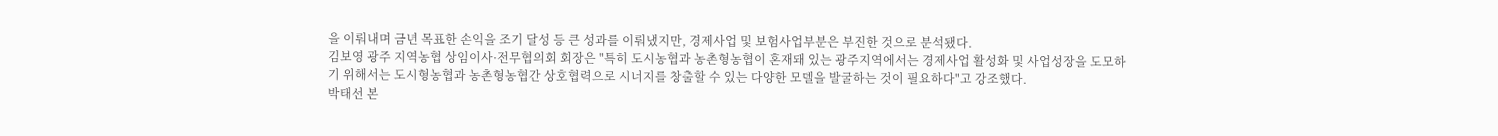을 이뤄내며 금년 목표한 손익을 조기 달성 등 큰 성과를 이뤄냈지만, 경제사업 및 보험사업부분은 부진한 것으로 분석됐다.
김보영 광주 지역농협 상임이사·전무협의회 회장은 "특히 도시농협과 농촌형농협이 혼재돼 있는 광주지역에서는 경제사업 활성화 및 사업성장을 도모하기 위해서는 도시형농협과 농촌형농협간 상호협력으로 시너지를 창출할 수 있는 다양한 모델을 발굴하는 것이 필요하다"고 강조했다.
박태선 본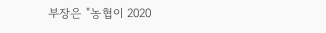부장은 "농협이 2020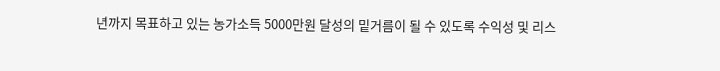년까지 목표하고 있는 농가소득 5000만원 달성의 밑거름이 될 수 있도록 수익성 및 리스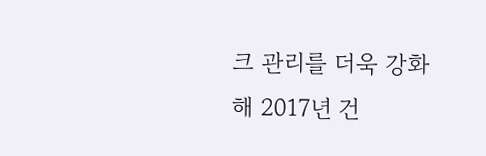크 관리를 더욱 강화해 2017년 건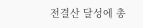전결산 달성에 총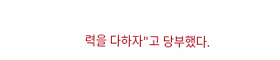력을 다하자"고 당부했다.